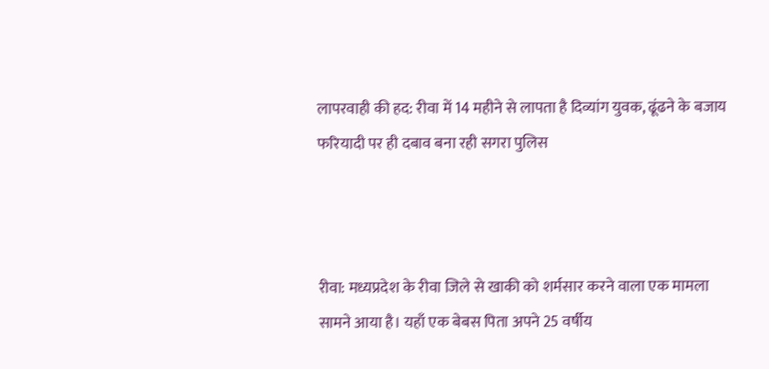लापरवाही की हद: रीवा में 14 महीने से लापता है दिव्यांग युवक, ढूंढने के बजाय फरियादी पर ही दबाव बना रही सगरा पुलिस



रीवा: मध्यप्रदेश के रीवा जिले से खाकी को शर्मसार करने वाला एक मामला सामने आया है। यहाँ एक बेबस पिता अपने 25 वर्षीय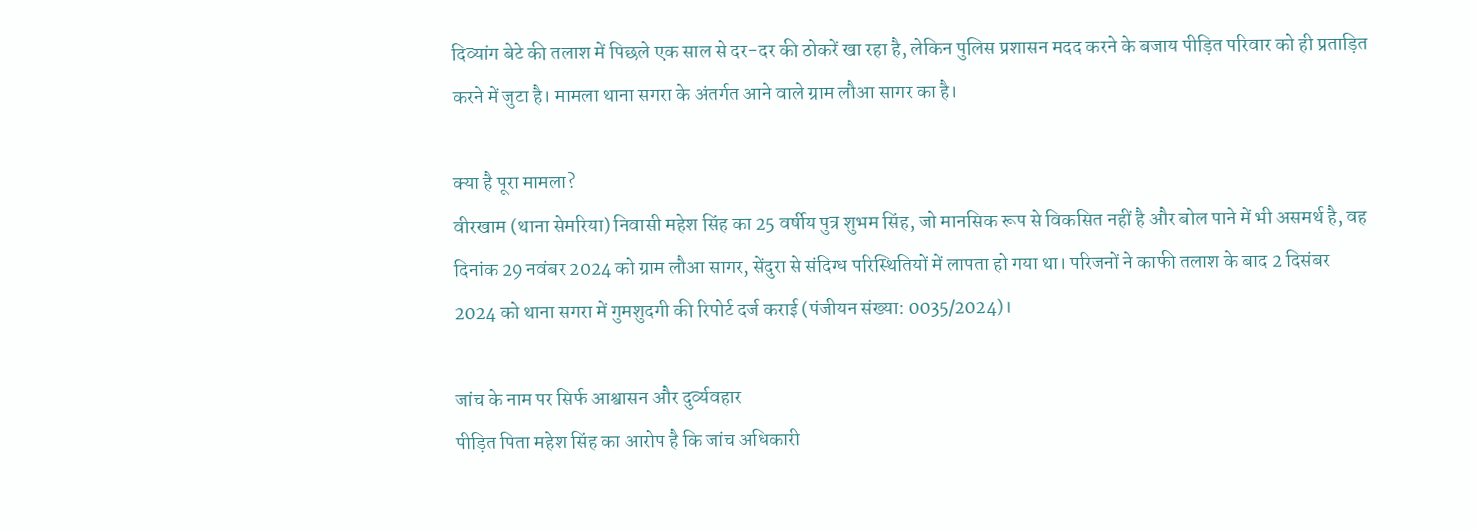दिव्यांग बेटे की तलाश में पिछले एक साल से दर-दर की ठोकरें खा रहा है, लेकिन पुलिस प्रशासन मदद करने के बजाय पीड़ित परिवार को ही प्रताड़ित करने में जुटा है। मामला थाना सगरा के अंतर्गत आने वाले ग्राम लौआ सागर का है।

क्या है पूरा मामला?
वीरखाम (थाना सेमरिया) निवासी महेश सिंह का 25 वर्षीय पुत्र शुभम सिंह, जो मानसिक रूप से विकसित नहीं है और बोल पाने में भी असमर्थ है, वह दिनांक 29 नवंबर 2024 को ग्राम लौआ सागर, सेंदुरा से संदिग्ध परिस्थितियों में लापता हो गया था। परिजनों ने काफी तलाश के बाद 2 दिसंबर 2024 को थाना सगरा में गुमशुदगी की रिपोर्ट दर्ज कराई (पंजीयन संख्या: 0035/2024)।

जांच के नाम पर सिर्फ आश्वासन और दुर्व्यवहार
पीड़ित पिता महेश सिंह का आरोप है कि जांच अधिकारी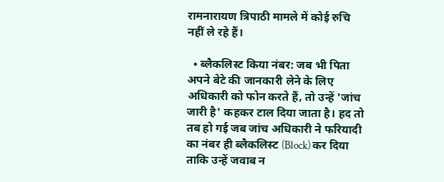रामनारायण त्रिपाठी मामले में कोई रुचि नहीं ले रहे हैं।

  • ब्लैकलिस्ट किया नंबर: जब भी पिता अपने बेटे की जानकारी लेने के लिए अधिकारी को फोन करते हैं, तो उन्हें 'जांच जारी है' कहकर टाल दिया जाता है। हद तो तब हो गई जब जांच अधिकारी ने फरियादी का नंबर ही ब्लैकलिस्ट (Block) कर दिया ताकि उन्हें जवाब न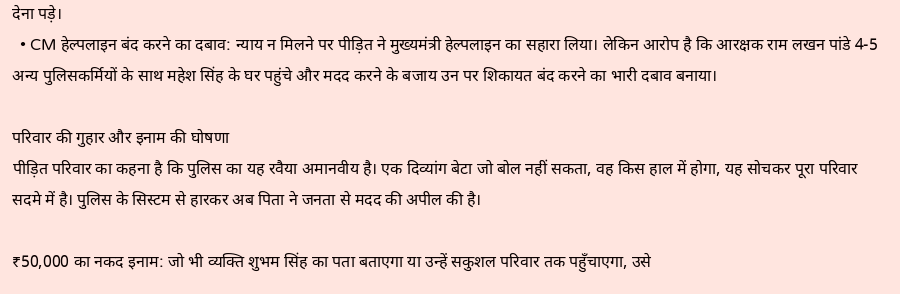देना पड़े।
  • CM हेल्पलाइन बंद करने का दबाव: न्याय न मिलने पर पीड़ित ने मुख्यमंत्री हेल्पलाइन का सहारा लिया। लेकिन आरोप है कि आरक्षक राम लखन पांडे 4-5 अन्य पुलिसकर्मियों के साथ महेश सिंह के घर पहुंचे और मदद करने के बजाय उन पर शिकायत बंद करने का भारी दबाव बनाया।

परिवार की गुहार और इनाम की घोषणा
पीड़ित परिवार का कहना है कि पुलिस का यह रवैया अमानवीय है। एक दिव्यांग बेटा जो बोल नहीं सकता, वह किस हाल में होगा, यह सोचकर पूरा परिवार सदमे में है। पुलिस के सिस्टम से हारकर अब पिता ने जनता से मदद की अपील की है।

₹50,000 का नकद इनाम: जो भी व्यक्ति शुभम सिंह का पता बताएगा या उन्हें सकुशल परिवार तक पहुँचाएगा, उसे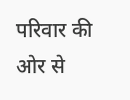परिवार की ओर से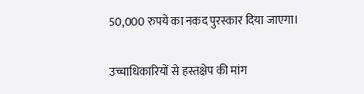50,000 रुपये का नकद पुरस्कार दिया जाएगा।

उच्चाधिकारियों से हस्तक्षेप की मांग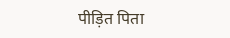पीड़ित पिता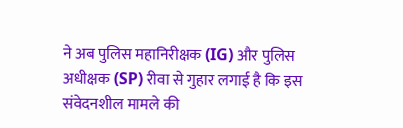ने अब पुलिस महानिरीक्षक (IG) और पुलिस अधीक्षक (SP) रीवा से गुहार लगाई है कि इस संवेदनशील मामले की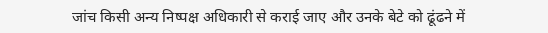जांच किसी अन्य निष्पक्ष अधिकारी से कराई जाए और उनके बेटे को ढूंढने में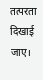तत्परता दिखाई जाए।